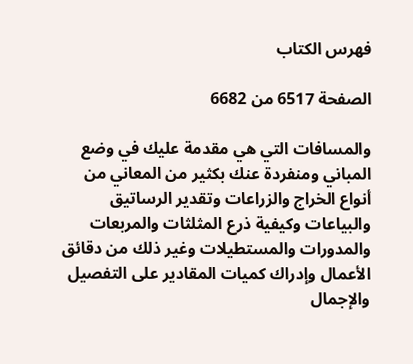فهرس الكتاب

الصفحة 6517 من 6682

والمسافات التي هي مقدمة عليك في وضع المباني ومنفردة عنك بكثير من المعاني من أنواع الخراج والزراعات وتقدير الرساتيق والبياعات وكيفية ذرع المثلثات والمربعات والمدورات والمستطيلات وغير ذلك من دقائق الأعمال وإدراك كميات المقادير على التفصيل والإجمال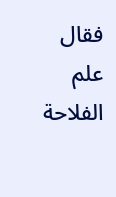فقال علم الفلاحة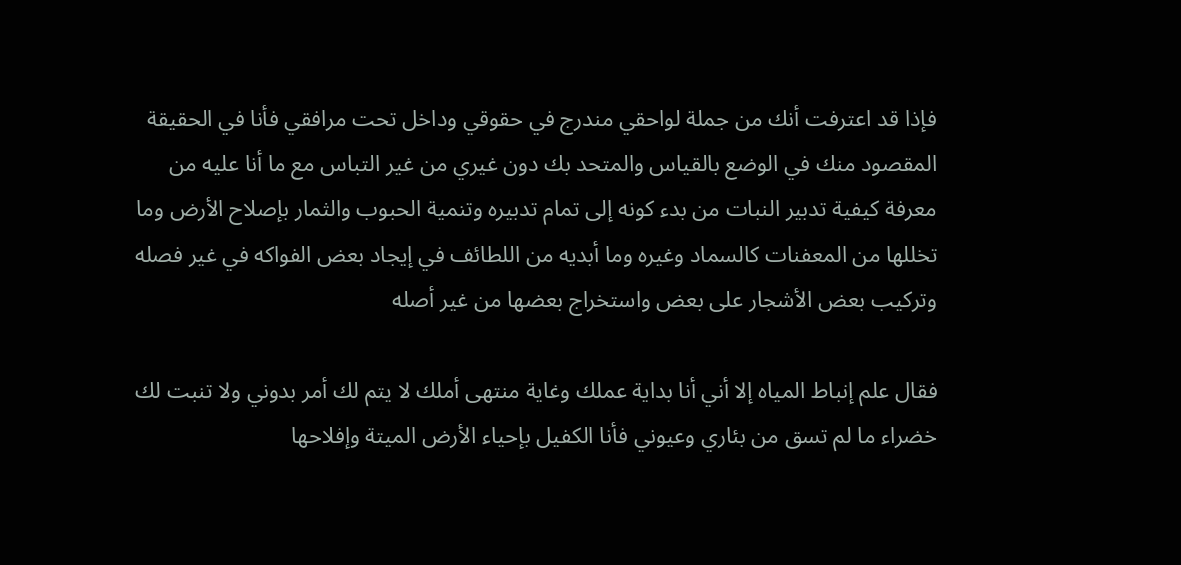فإذا قد اعترفت أنك من جملة لواحقي مندرج في حقوقي وداخل تحت مرافقي فأنا في الحقيقة المقصود منك في الوضع بالقياس والمتحد بك دون غيري من غير التباس مع ما أنا عليه من معرفة كيفية تدبير النبات من بدء كونه إلى تمام تدبيره وتنمية الحبوب والثمار بإصلاح الأرض وما تخللها من المعفنات كالسماد وغيره وما أبديه من اللطائف في إيجاد بعض الفواكه في غير فصله وتركيب بعض الأشجار على بعض واستخراج بعضها من غير أصله

فقال علم إنباط المياه إلا أني أنا بداية عملك وغاية منتهى أملك لا يتم لك أمر بدوني ولا تنبت لك خضراء ما لم تسق من بئاري وعيوني فأنا الكفيل بإحياء الأرض الميتة وإفلاحها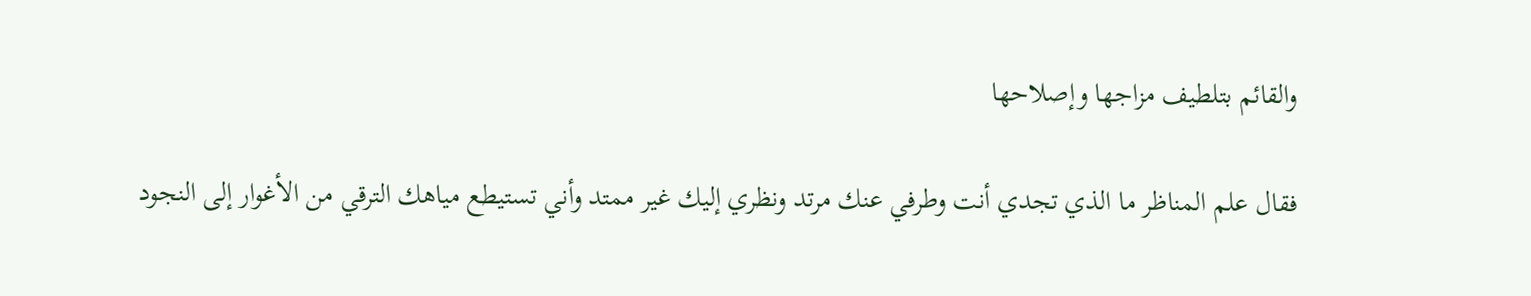والقائم بتلطيف مزاجها وإصلاحها

فقال علم المناظر ما الذي تجدي أنت وطرفي عنك مرتد ونظري إليك غير ممتد وأني تستيطع مياهك الترقي من الأغوار إلى النجود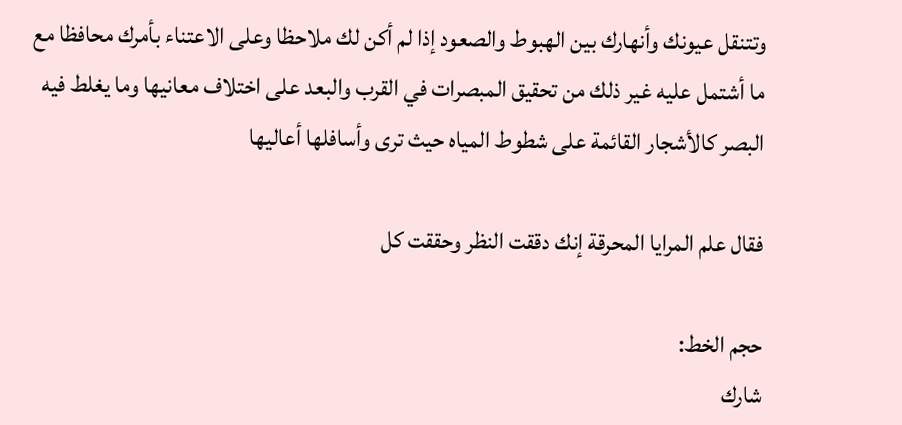وتتنقل عيونك وأنهارك بين الهبوط والصعود إذا لم أكن لك ملاحظا وعلى الاعتناء بأمرك محافظا مع ما أشتمل عليه غير ذلك من تحقيق المبصرات في القرب والبعد على اختلاف معانيها وما يغلط فيه البصر كالأشجار القائمة على شطوط المياه حيث ترى وأسافلها أعاليها

فقال علم المرايا المحرقة إنك دققت النظر وحققت كل

حجم الخط:
شارك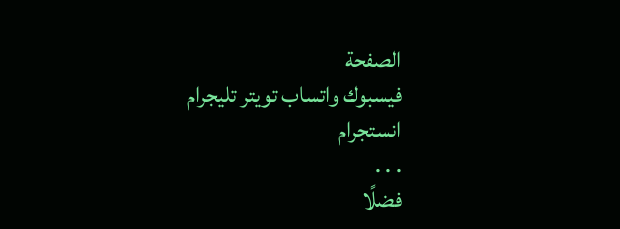الصفحة
فيسبوك واتساب تويتر تليجرام انستجرام
. . .
فضلًا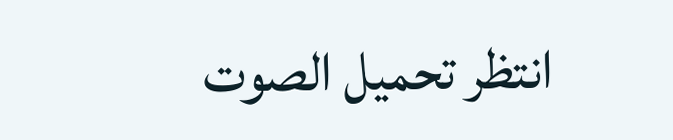انتظر تحميل الصوت